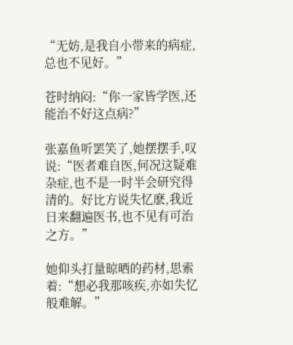“无妨,是我自小带来的病症,总也不见好。”

苍时纳闷:“你一家皆学医,还能治不好这点病?”

张嘉鱼听罢笑了,她摆摆手,叹说:“医者难自医,何况这疑难杂症,也不是一时半会研究得清的。好比方说失忆麽,我近日来翻遍医书,也不见有可治之方。”

她仰头打量晾晒的药材,思索着:“想必我那咳疾,亦如失忆般难解。”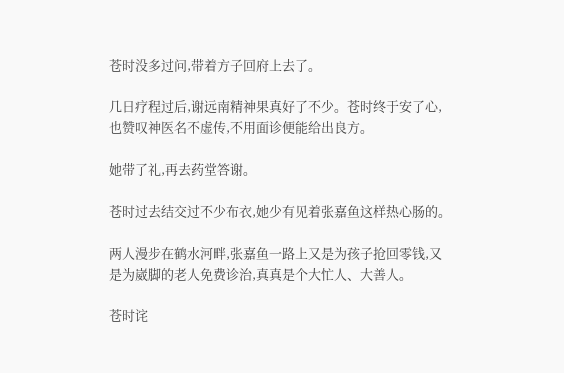苍时没多过问,带着方子回府上去了。

几日疗程过后,谢远南精神果真好了不少。苍时终于安了心,也赞叹神医名不虚传,不用面诊便能给出良方。

她带了礼,再去药堂答谢。

苍时过去结交过不少布衣,她少有见着张嘉鱼这样热心肠的。

两人漫步在鹤水河畔,张嘉鱼一路上又是为孩子抢回零钱,又是为崴脚的老人免费诊治,真真是个大忙人、大善人。

苍时诧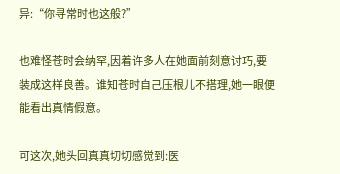异:“你寻常时也这般?”

也难怪苍时会纳罕,因着许多人在她面前刻意讨巧,要装成这样良善。谁知苍时自己压根儿不搭理,她一眼便能看出真情假意。

可这次,她头回真真切切感觉到:医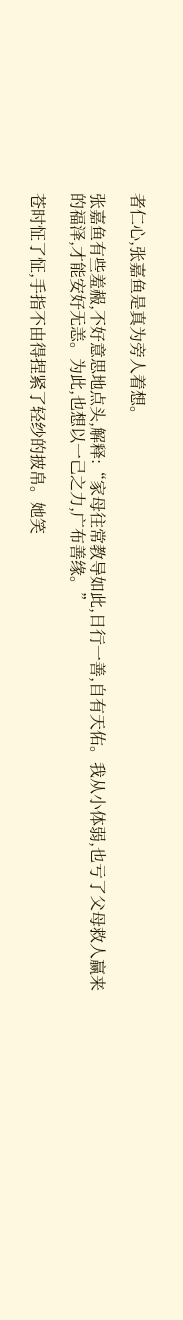者仁心,张嘉鱼是真为旁人着想。

张嘉鱼有些羞赧,不好意思地点头,解释:“家母往常教导如此,日行一善,自有天佑。我从小体弱,也亏了父母救人赢来的福泽,才能安好无恙。为此,也想以一己之力,广布善缘。”

苍时怔了怔,手指不由得捏紧了轻纱的披帛。她笑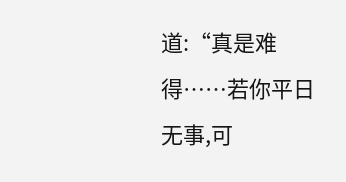道:“真是难得……若你平日无事,可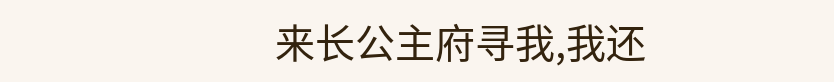来长公主府寻我,我还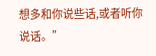想多和你说些话,或者听你说话。”